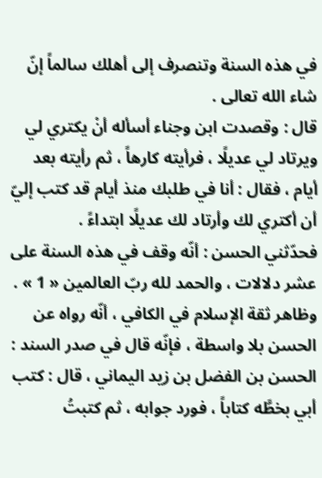في هذه السنة وتنصرف إلى أهلك سالماً إنّ شاء الله تعالى .
قال : وقصدت ابن وجناء أسأله أنْ يكتري لي ويرتاد لي عديلًا ، فرأيته كارهاً ، ثم رأيته بعد أيام ، فقال : أنا في طلبك منذ أيام قد كتب إليّ أن أكتري لك وأرتاد لك عديلًا ابتداءً .
فحدّثني الحسن : أنّه وقف في هذه السنة على عشر دلالات ، والحمد لله ربّ العالمين « 1 » .
وظاهر ثقة الإسلام في الكافي ، أنّه رواه عن الحسن بلا واسطة ، فإنّه قال في صدر السند : الحسن بن الفضل بن زيد اليماني ، قال : كتب أبي بخطَّه كتاباً ، فورد جوابه ، ثم كتبتُ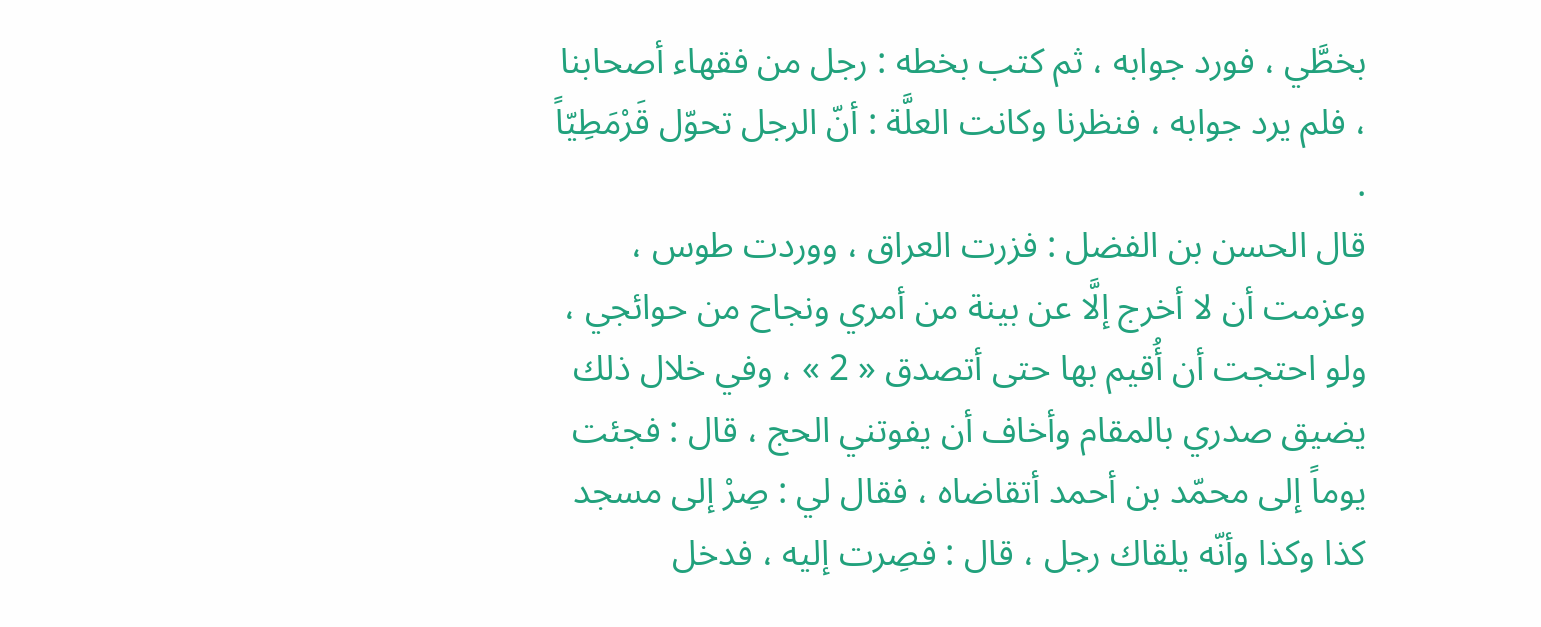بخطَّي ، فورد جوابه ، ثم كتب بخطه : رجل من فقهاء أصحابنا ، فلم يرد جوابه ، فنظرنا وكانت العلَّة : أنّ الرجل تحوّل قَرْمَطِيّاً .
قال الحسن بن الفضل : فزرت العراق ، ووردت طوس ، وعزمت أن لا أخرج إلَّا عن بينة من أمري ونجاح من حوائجي ، ولو احتجت أن أُقيم بها حتى أتصدق « 2 » ، وفي خلال ذلك يضيق صدري بالمقام وأخاف أن يفوتني الحج ، قال : فجئت يوماً إلى محمّد بن أحمد أتقاضاه ، فقال لي : صِرْ إلى مسجد كذا وكذا وأنّه يلقاك رجل ، قال : فصِرت إليه ، فدخل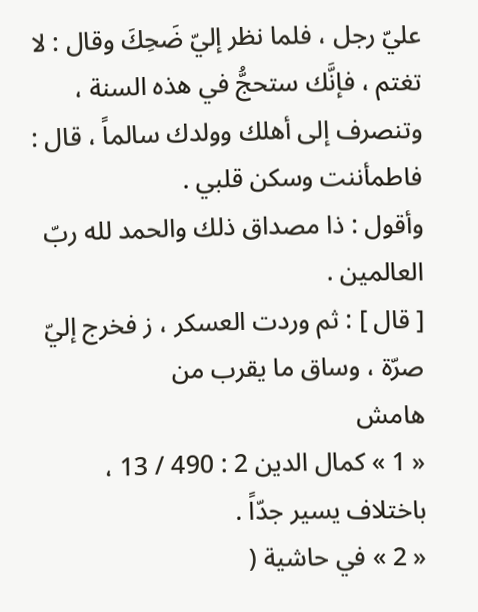عليّ رجل ، فلما نظر إليّ ضَحِكَ وقال : لا تغتم ، فإنَّك ستحجُّ في هذه السنة ، وتنصرف إلى أهلك وولدك سالماً ، قال : فاطمأننت وسكن قلبي .
وأقول : ذا مصداق ذلك والحمد لله ربّ العالمين .
[ قال ] : ثم وردت العسكر ، ز فخرج إليّ صرّة ، وساق ما يقرب من
هامش
« 1 » كمال الدين 2 : 490 / 13 ، باختلاف يسير جدّاً .
« 2 » في حاشية (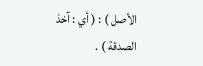الأصل ) : ( أي : آخذ الصدقة ) .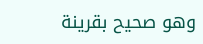وهو صحيح بقرينة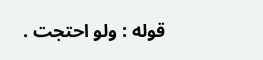قوله : ولو احتجت .